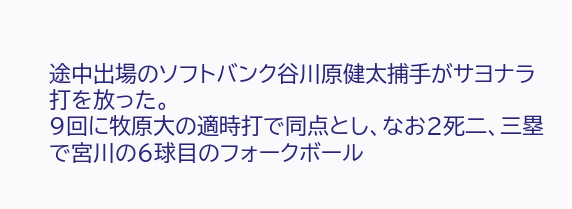途中出場のソフトバンク谷川原健太捕手がサヨナラ打を放った。
9回に牧原大の適時打で同点とし、なお2死二、三塁で宮川の6球目のフォークボール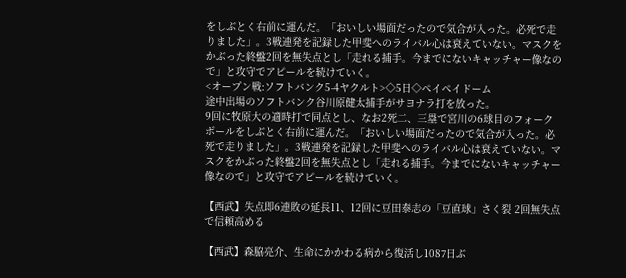をしぶとく右前に運んだ。「おいしい場面だったので気合が入った。必死で走りました」。3戦連発を記録した甲斐へのライバル心は衰えていない。マスクをかぶった終盤2回を無失点とし「走れる捕手。今までにないキャッチャー像なので」と攻守でアピールを続けていく。
<オープン戦:ソフトバンク5-4ヤクルト>◇5日◇ペイペイドーム
途中出場のソフトバンク谷川原健太捕手がサヨナラ打を放った。
9回に牧原大の適時打で同点とし、なお2死二、三塁で宮川の6球目のフォークボールをしぶとく右前に運んだ。「おいしい場面だったので気合が入った。必死で走りました」。3戦連発を記録した甲斐へのライバル心は衰えていない。マスクをかぶった終盤2回を無失点とし「走れる捕手。今までにないキャッチャー像なので」と攻守でアピールを続けていく。

【西武】失点即6連敗の延長11、12回に豆田泰志の「豆直球」さく裂 2回無失点で信頼高める

【西武】森脇亮介、生命にかかわる病から復活し1087日ぶ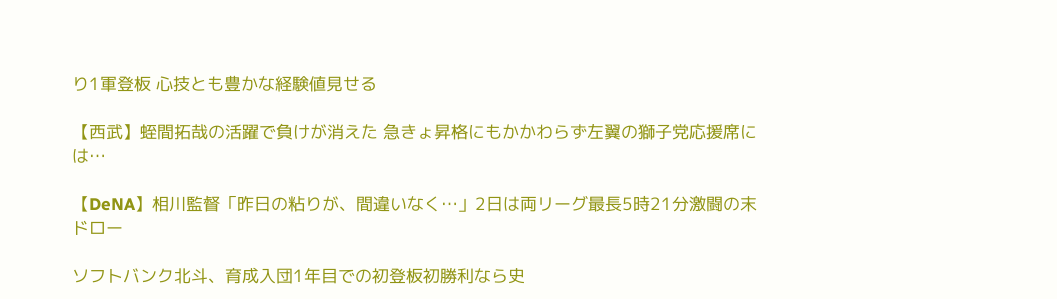り1軍登板 心技とも豊かな経験値見せる

【西武】蛭間拓哉の活躍で負けが消えた 急きょ昇格にもかかわらず左翼の獅子党応援席には…

【DeNA】相川監督「昨日の粘りが、間違いなく…」2日は両リーグ最長5時21分激闘の末ドロー

ソフトバンク北斗、育成入団1年目での初登板初勝利なら史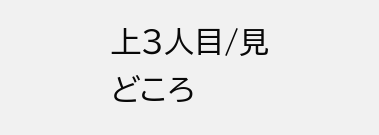上3人目/見どころ